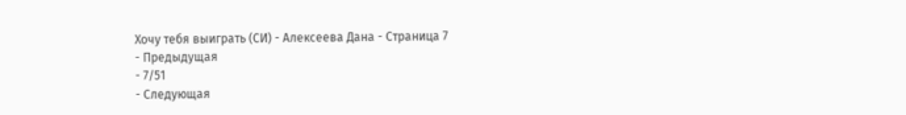Хочу тебя выиграть (СИ) - Алексеева Дана - Страница 7
- Предыдущая
- 7/51
- Следующая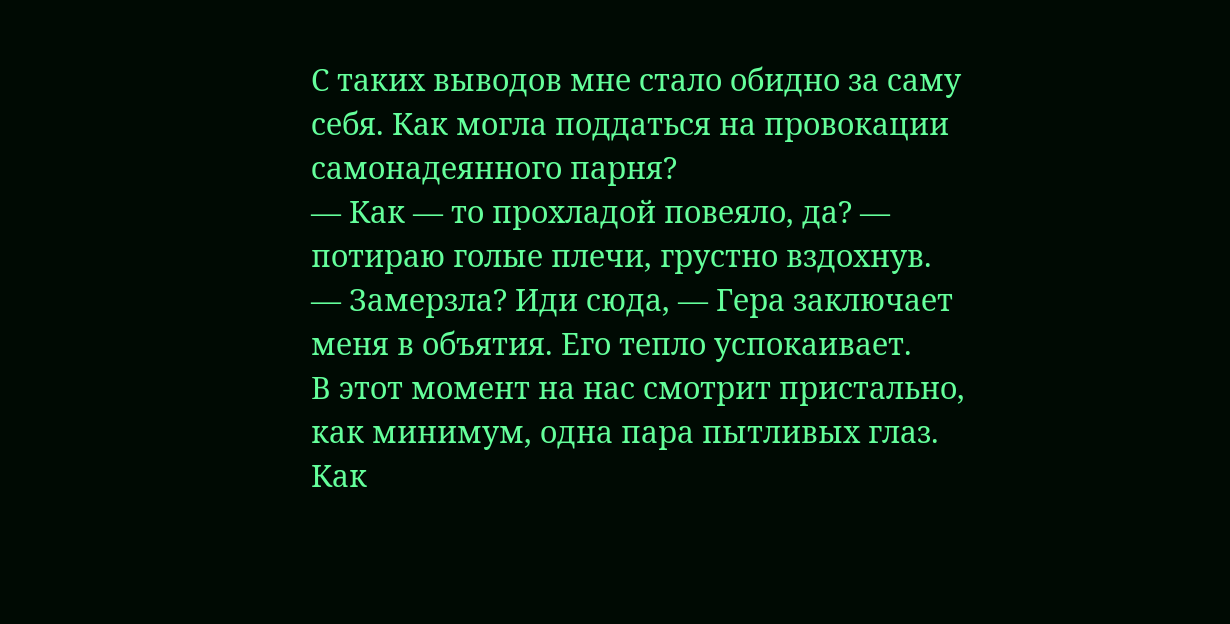С таких выводов мне стало обидно за саму себя. Как могла поддаться на провокации самонадеянного парня?
— Как — то прохладой повеяло, да? — потираю голые плечи, грустно вздохнув.
— Замерзла? Иди сюда, — Гера заключает меня в объятия. Его тепло успокаивает.
В этот момент на нас смотрит пристально, как минимум, одна пара пытливых глаз. Как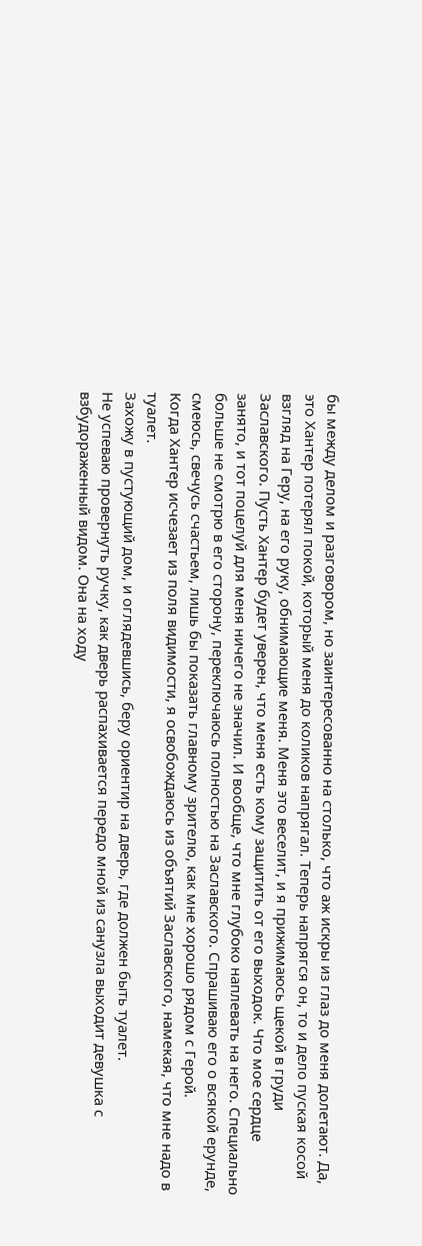бы между делом и разговором, но заинтересованно на столько, что аж искры из глаз до меня долетают. Да, это Хантер потерял покой, который меня до коликов напрягал. Теперь напрягся он, то и дело пуская косой взгляд на Геру, на его руку, обнимающие меня. Меня это веселит, и я прижимаюсь щекой в груди Заславского. Пусть Хантер будет уверен, что меня есть кому защитить от его выходок. Что мое сердце занято, и тот поцелуй для меня ничего не значил. И вообще, что мне глубоко наплевать на него. Специально больше не смотрю в его сторону, переключаюсь полностью на Заславского. Спрашиваю его о всякой ерунде, смеюсь, свечусь счастьем, лишь бы показать главному зрителю, как мне хорошо рядом с Герой.
Когда Хантер исчезает из поля видимости, я освобождаюсь из объятий Заславского, намекая, что мне надо в туалет.
Захожу в пустующий дом, и оглядевшись, беру ориентир на дверь, где должен быть туалет.
Не успеваю провернуть ручку, как дверь распахивается передо мной из санузла выходит девушка с взбудораженный видом. Она на ходу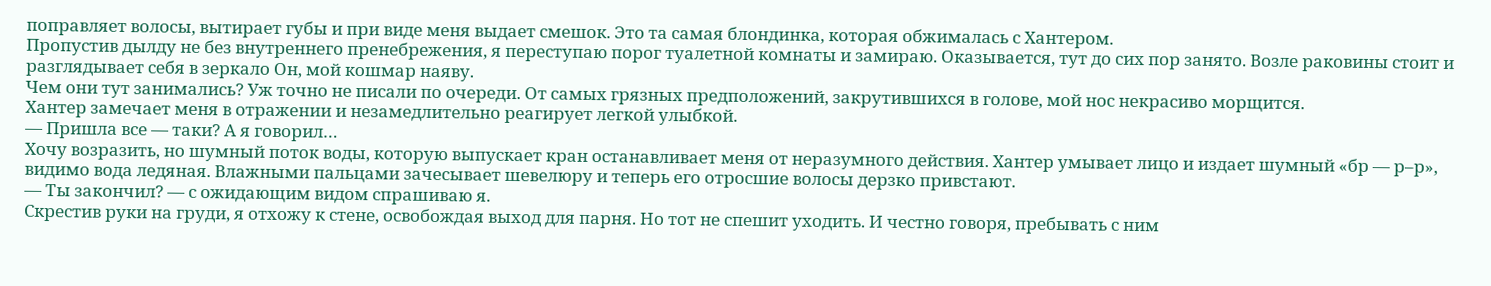поправляет волосы, вытирает губы и при виде меня выдает смешок. Это та самая блондинка, которая обжималась с Хантером.
Пропустив дылду не без внутреннего пренебрежения, я переступаю порог туалетной комнаты и замираю. Оказывается, тут до сих пор занято. Возле раковины стоит и разглядывает себя в зеркало Он, мой кошмар наяву.
Чем они тут занимались? Уж точно не писали по очереди. От самых грязных предположений, закрутившихся в голове, мой нос некрасиво морщится.
Хантер замечает меня в отражении и незамедлительно реагирует легкой улыбкой.
— Пришла все — таки? А я говорил…
Хочу возразить, но шумный поток воды, которую выпускает кран останавливает меня от неразумного действия. Хантер умывает лицо и издает шумный «бр — р–р», видимо вода ледяная. Влажными пальцами зачесывает шевелюру и теперь его отросшие волосы дерзко привстают.
— Ты закончил? — с ожидающим видом спрашиваю я.
Скрестив руки на груди, я отхожу к стене, освобождая выход для парня. Но тот не спешит уходить. И честно говоря, пребывать с ним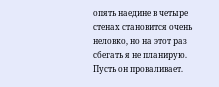опять наедине в четыре стенах становится очень неловко, но на этот раз сбегать я не планирую. Пусть он проваливает.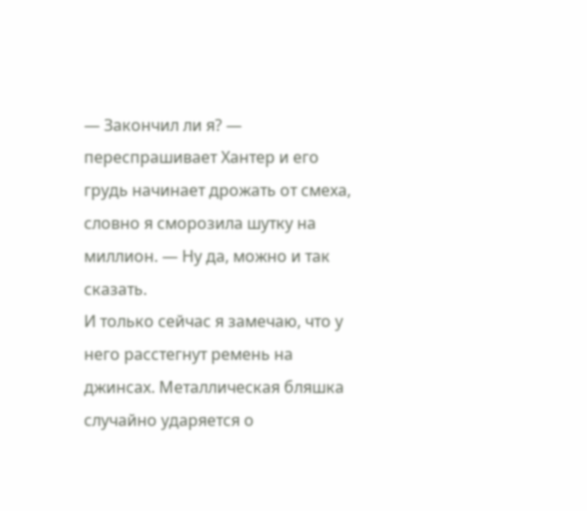— Закончил ли я? — переспрашивает Хантер и его грудь начинает дрожать от смеха, словно я сморозила шутку на миллион. — Ну да, можно и так сказать.
И только сейчас я замечаю, что у него расстегнут ремень на джинсах. Металлическая бляшка случайно ударяется о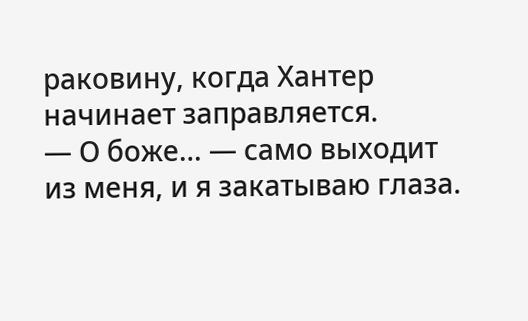раковину, когда Хантер начинает заправляется.
— О боже… — само выходит из меня, и я закатываю глаза.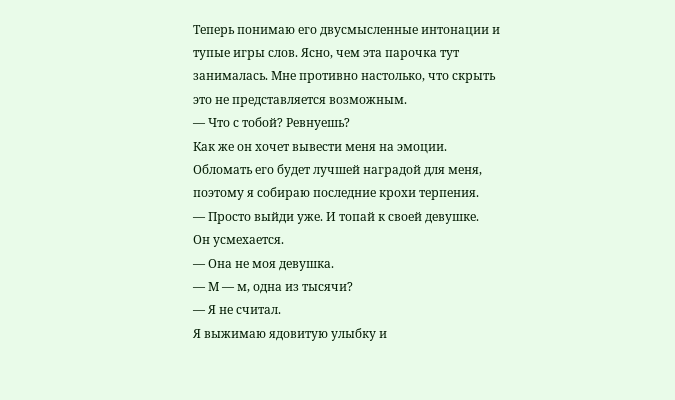Теперь понимаю его двусмысленные интонации и тупые игры слов. Ясно, чем эта парочка тут занималась. Мне противно настолько, что скрыть это не представляется возможным.
— Что с тобой? Ревнуешь?
Как же он хочет вывести меня на эмоции.
Обломать его будет лучшей наградой для меня, поэтому я собираю последние крохи терпения.
— Просто выйди уже. И топай к своей девушке.
Он усмехается.
— Она не моя девушка.
— М — м, одна из тысячи?
— Я не считал.
Я выжимаю ядовитую улыбку и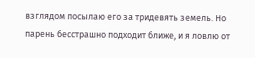взглядом посылаю его за тридевять земель. Но парень бесстрашно подходит ближе, и я ловлю от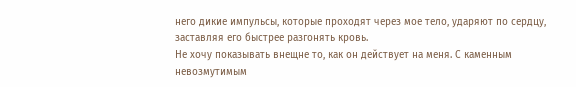него дикие импульсы, которые проходят через мое тело, ударяют по сердцу, заставляя его быстрее разгонять кровь.
Не хочу показывать внещне то, как он действует на меня. С каменным невозмутимым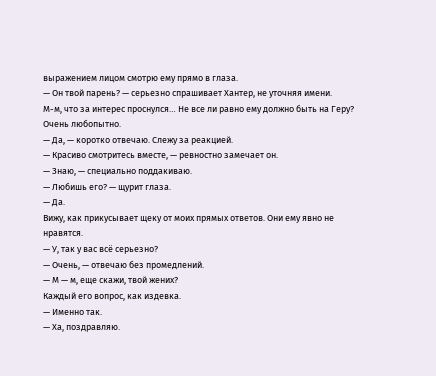выражением лицом смотрю ему прямо в глаза.
— Он твой парень? — серьезно спрашивает Хантер, не уточняя имени.
М-м, что за интерес проснулся… Не все ли равно ему должно быть на Геру? Очень любопытно.
— Да, — коротко отвечаю. Слежу за реакцией.
— Красиво смотритесь вместе, — ревностно замечает он.
— Знаю, — специально поддакиваю.
— Любишь его? — щурит глаза.
— Да.
Вижу, как прикусывает щеку от моих прямых ответов. Они ему явно не нравятся.
— У, так у вас всё серьезно?
— Очень, — отвечаю без промедлений.
— М — м, еще скажи, твой жених?
Каждый его вопрос, как издевка.
— Именно так.
— Ха, поздравляю.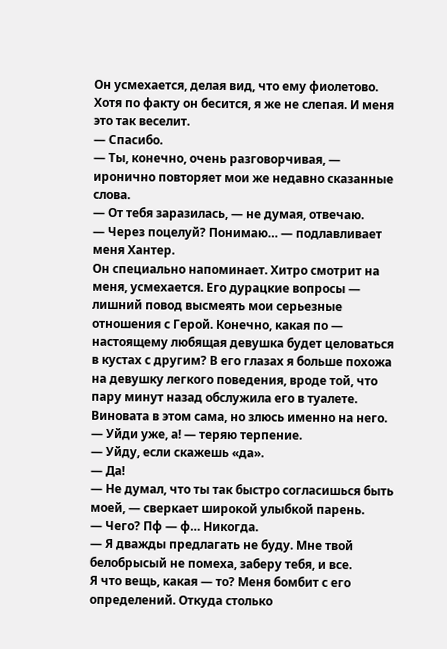Он усмехается, делая вид, что ему фиолетово. Хотя по факту он бесится, я же не слепая. И меня это так веселит.
— Спасибо.
— Ты, конечно, очень разговорчивая, — иронично повторяет мои же недавно сказанные слова.
— От тебя заразилась, — не думая, отвечаю.
— Через поцелуй? Понимаю… — подлавливает меня Хантер.
Он специально напоминает. Хитро смотрит на меня, усмехается. Его дурацкие вопросы — лишний повод высмеять мои серьезные отношения с Герой. Конечно, какая по — настоящему любящая девушка будет целоваться в кустах с другим? В его глазах я больше похожа на девушку легкого поведения, вроде той, что пару минут назад обслужила его в туалете. Виновата в этом сама, но злюсь именно на него.
— Уйди уже, а! — теряю терпение.
— Уйду, если скажешь «да».
— Да!
— Не думал, что ты так быстро согласишься быть моей, — сверкает широкой улыбкой парень.
— Чего? Пф — ф… Никогда.
— Я дважды предлагать не буду. Мне твой белобрысый не помеха, заберу тебя, и все.
Я что вещь, какая — то? Меня бомбит с его определений. Откуда столько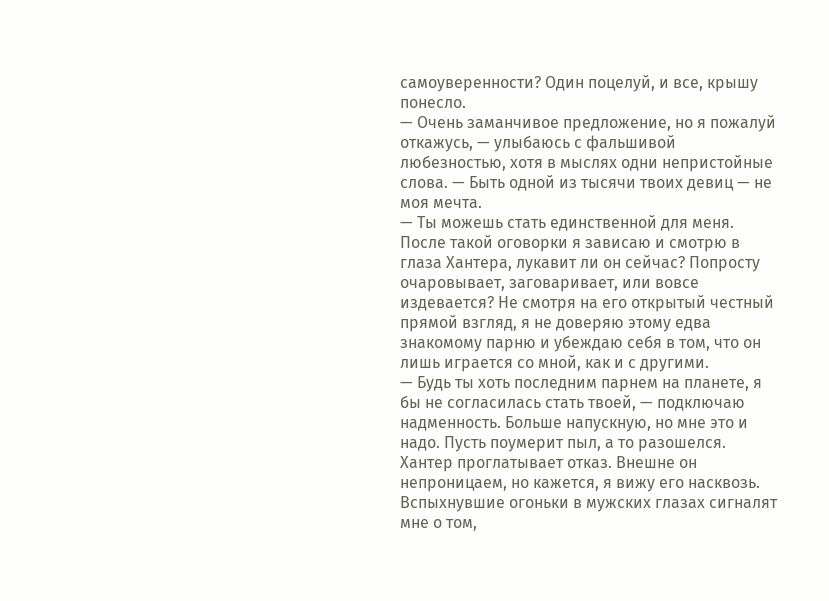самоуверенности? Один поцелуй, и все, крышу понесло.
— Очень заманчивое предложение, но я пожалуй откажусь, — улыбаюсь с фальшивой любезностью, хотя в мыслях одни непристойные слова. — Быть одной из тысячи твоих девиц — не моя мечта.
— Ты можешь стать единственной для меня.
После такой оговорки я зависаю и смотрю в глаза Хантера, лукавит ли он сейчас? Попросту очаровывает, заговаривает, или вовсе издевается? Не смотря на его открытый честный прямой взгляд, я не доверяю этому едва знакомому парню и убеждаю себя в том, что он лишь играется со мной, как и с другими.
— Будь ты хоть последним парнем на планете, я бы не согласилась стать твоей, — подключаю надменность. Больше напускную, но мне это и надо. Пусть поумерит пыл, а то разошелся.
Хантер проглатывает отказ. Внешне он непроницаем, но кажется, я вижу его насквозь. Вспыхнувшие огоньки в мужских глазах сигналят мне о том,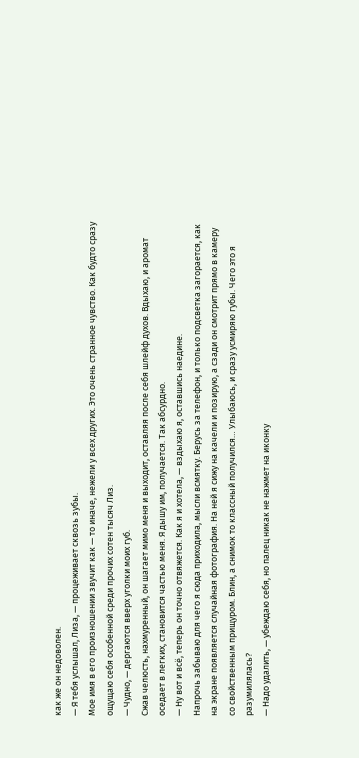как же он недоволен.
— Я тебя услышал, Лиза, — процеживает сквозь зубы.
Мое имя в его произношении звучит как — то иначе, нежели у всех других. Это очень странное чувство. Как будто сразу ощущаю себя особенной среди прочих сотен тысяч Лиз.
— Чудно, — дергаются вверх уголки моих губ.
Сжав челюсть, нахмуренный, он шагает мимо меня и выходит, оставляя после себя шлейф духов. Вдыхаю, и аромат оседает в легких, становится частью меня. Я дышу им, получается. Так абсурдно.
— Ну вот и всё, теперь он точно отвяжется. Как я и хотела, — вздыхаю я, оставшись наедине.
Напрочь забываю для чего я сюда приходила, мысли всмятку. Берусь за телефон, и только подсветка загорается, как на экране появляется случайная фотография. На ней я сижу на качели и позирую, а сзади он смотрит прямо в камеру со свойственным прищуром. Блин, а снимок то классный получился… Улыбаюсь, и сразу усмиряю губы. Чего это я разумилялась?
— Надо удалить, — убеждаю себя, но палец никак не нажмет на иконку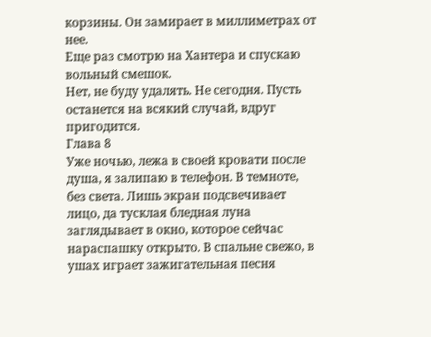корзины. Он замирает в миллиметрах от нее.
Еще раз смотрю на Хантера и спускаю вольный смешок.
Нет, не буду удалять. Не сегодня. Пусть останется на всякий случай, вдруг пригодится.
Глава 8
Уже ночью, лежа в своей кровати после душа, я залипаю в телефон. В темноте, без света. Лишь экран подсвечивает лицо, да тусклая бледная луна заглядывает в окно, которое сейчас нараспашку открыто. В спальне свежо, в ушах играет зажигательная песня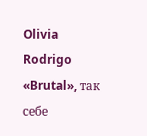Olivia Rodrigo «Brutal», так себе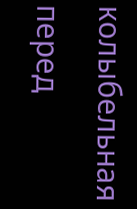колыбельная перед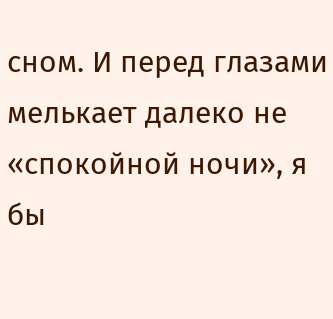сном. И перед глазами мелькает далеко не «спокойной ночи», я бы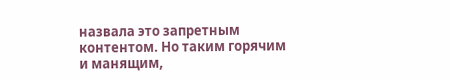назвала это запретным контентом. Но таким горячим и манящим,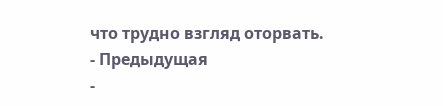что трудно взгляд оторвать.
- Предыдущая
-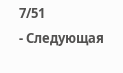7/51
- Следующая